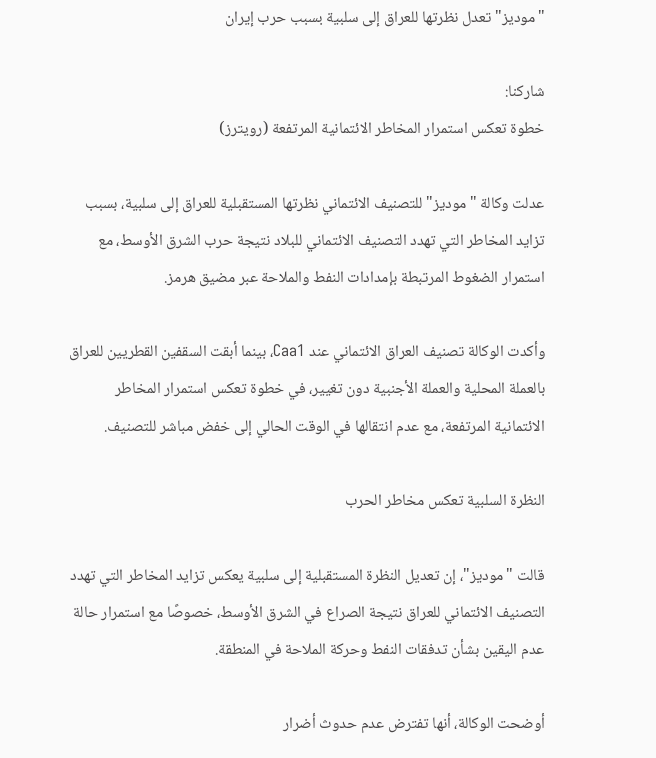"موديز" تعدل نظرتها للعراق إلى سلبية بسبب حرب إيران

شاركنا:
خطوة تعكس استمرار المخاطر الائتمانية المرتفعة (رويترز)

عدلت وكالة "موديز" للتصنيف الائتماني نظرتها المستقبلية للعراق إلى سلبية، بسبب تزايد المخاطر التي تهدد التصنيف الائتماني للبلاد نتيجة حرب الشرق الأوسط، مع استمرار الضغوط المرتبطة بإمدادات النفط والملاحة عبر مضيق هرمز.

وأكدت الوكالة تصنيف العراق الائتماني عند Caa1، بينما أبقت السقفين القطريين للعراق بالعملة المحلية والعملة الأجنبية دون تغيير، في خطوة تعكس استمرار المخاطر الائتمانية المرتفعة، مع عدم انتقالها في الوقت الحالي إلى خفض مباشر للتصنيف.

النظرة السلبية تعكس مخاطر الحرب

قالت "موديز"، إن تعديل النظرة المستقبلية إلى سلبية يعكس تزايد المخاطر التي تهدد التصنيف الائتماني للعراق نتيجة الصراع في الشرق الأوسط، خصوصًا مع استمرار حالة عدم اليقين بشأن تدفقات النفط وحركة الملاحة في المنطقة.

أوضحت الوكالة، أنها تفترض عدم حدوث أضرار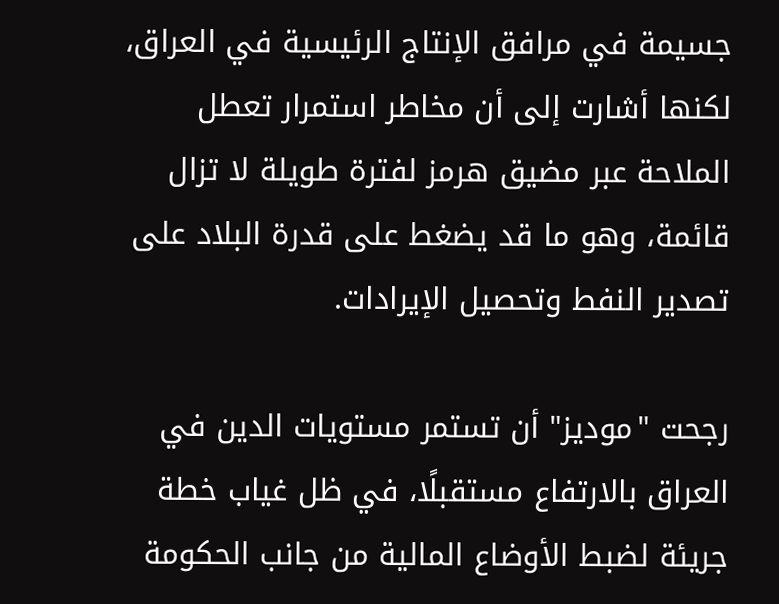جسيمة في مرافق الإنتاج الرئيسية في العراق، لكنها أشارت إلى أن مخاطر استمرار تعطل الملاحة عبر مضيق هرمز لفترة طويلة لا تزال قائمة، وهو ما قد يضغط على قدرة البلاد على تصدير النفط وتحصيل الإيرادات.

رجحت "موديز" أن تستمر مستويات الدين في العراق بالارتفاع مستقبلًا، في ظل غياب خطة جريئة لضبط الأوضاع المالية من جانب الحكومة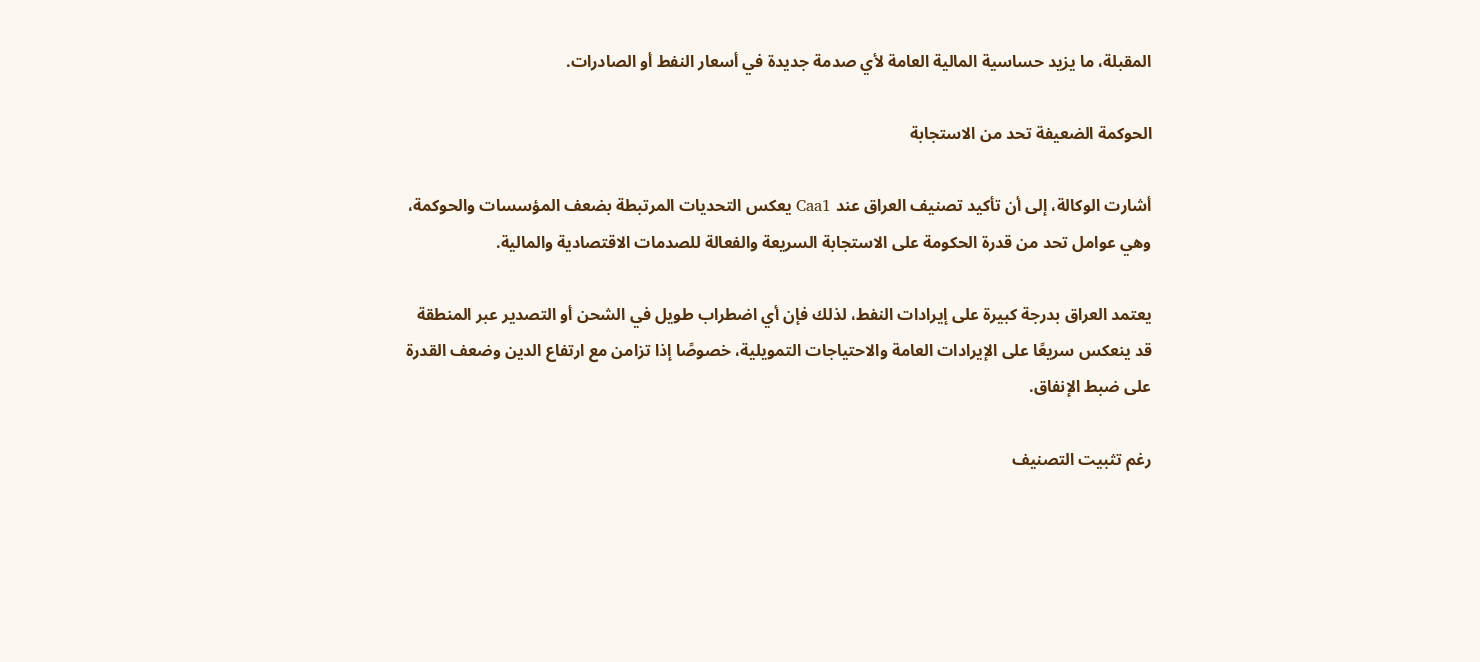المقبلة، ما يزيد حساسية المالية العامة لأي صدمة جديدة في أسعار النفط أو الصادرات.

الحوكمة الضعيفة تحد من الاستجابة

أشارت الوكالة، إلى أن تأكيد تصنيف العراق عند Caa1 يعكس التحديات المرتبطة بضعف المؤسسات والحوكمة، وهي عوامل تحد من قدرة الحكومة على الاستجابة السريعة والفعالة للصدمات الاقتصادية والمالية.

يعتمد العراق بدرجة كبيرة على إيرادات النفط، لذلك فإن أي اضطراب طويل في الشحن أو التصدير عبر المنطقة قد ينعكس سريعًا على الإيرادات العامة والاحتياجات التمويلية، خصوصًا إذا تزامن مع ارتفاع الدين وضعف القدرة على ضبط الإنفاق.

رغم تثبيت التصنيف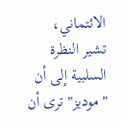الائتماني، تشير النظرة السلبية إلى أن "موديز" ترى أن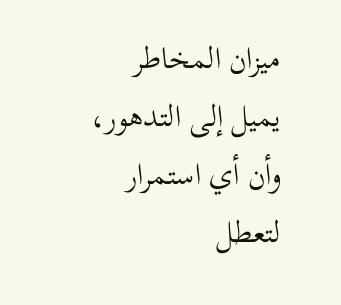ميزان المخاطر يميل إلى التدهور، وأن أي استمرار لتعطل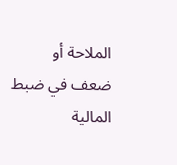الملاحة أو ضعف في ضبط المالية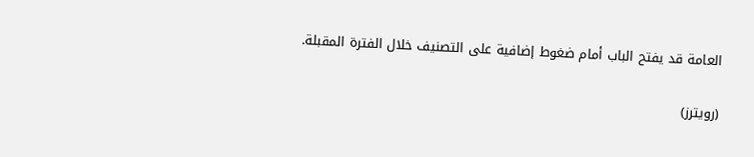العامة قد يفتح الباب أمام ضغوط إضافية على التصنيف خلال الفترة المقبلة.

(رويترز)